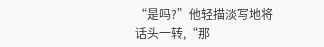“是吗?”他轻描淡写地将话头一转,“那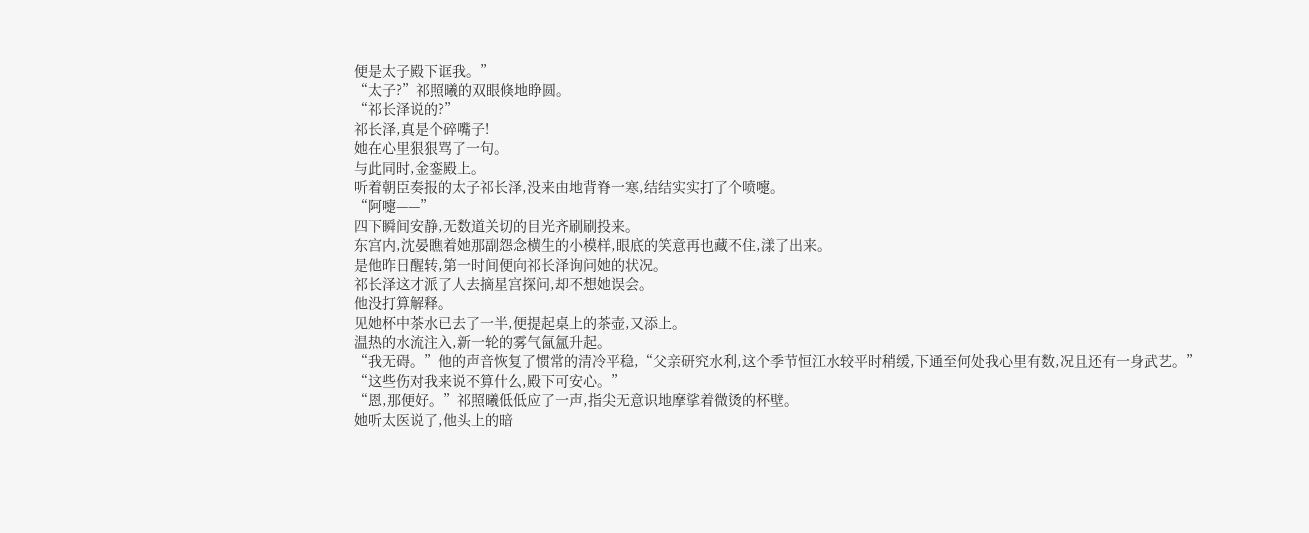便是太子殿下诓我。”
“太子?”祁照曦的双眼倏地睁圆。
“祁长泽说的?”
祁长泽,真是个碎嘴子!
她在心里狠狠骂了一句。
与此同时,金銮殿上。
听着朝臣奏报的太子祁长泽,没来由地背脊一寒,结结实实打了个喷嚏。
“阿嚏——”
四下瞬间安静,无数道关切的目光齐刷刷投来。
东宫内,沈晏瞧着她那副怨念横生的小模样,眼底的笑意再也藏不住,漾了出来。
是他昨日醒转,第一时间便向祁长泽询问她的状况。
祁长泽这才派了人去摘星宫探问,却不想她误会。
他没打算解释。
见她杯中茶水已去了一半,便提起桌上的茶壶,又添上。
温热的水流注入,新一轮的雾气氤氲升起。
“我无碍。”他的声音恢复了惯常的清冷平稳,“父亲研究水利,这个季节恒江水较平时稍缓,下通至何处我心里有数,况且还有一身武艺。”
“这些伤对我来说不算什么,殿下可安心。”
“恩,那便好。”祁照曦低低应了一声,指尖无意识地摩挲着微烫的杯壁。
她听太医说了,他头上的暗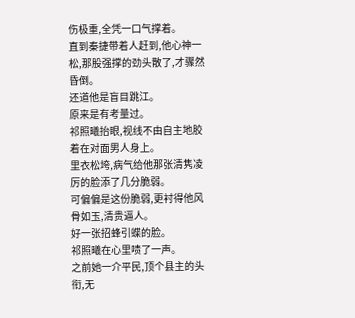伤极重,全凭一口气撑着。
直到秦捷带着人赶到,他心神一松,那股强撑的劲头散了,才骤然昏倒。
还道他是盲目跳江。
原来是有考量过。
祁照曦抬眼,视线不由自主地胶着在对面男人身上。
里衣松垮,病气给他那张清隽凌厉的脸添了几分脆弱。
可偏偏是这份脆弱,更衬得他风骨如玉,清贵逼人。
好一张招蜂引蝶的脸。
祁照曦在心里啧了一声。
之前她一介平民,顶个县主的头衔,无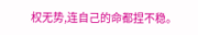权无势,连自己的命都捏不稳。